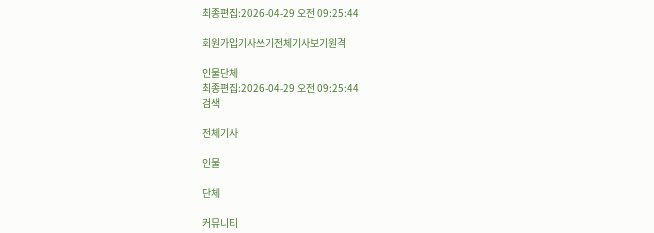최종편집:2026-04-29 오전 09:25:44

회원가입기사쓰기전체기사보기원격

인물단체
최종편집:2026-04-29 오전 09:25:44
검색

전체기사

인물

단체

커뮤니티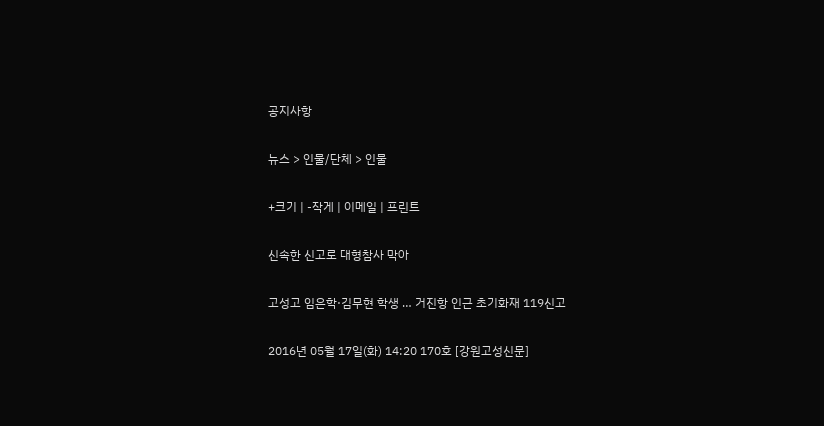공지사항

뉴스 > 인물/단체 > 인물

+크기 | -작게 | 이메일 | 프린트

신속한 신고로 대형참사 막아

고성고 임은학·김무현 학생 … 거진항 인근 초기화재 119신고

2016년 05월 17일(화) 14:20 170호 [강원고성신문]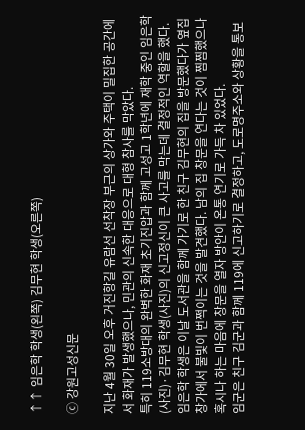↑↑ 임은학 학생(왼쪽) 김무현 학생(오른쪽)

ⓒ 강원고성신문

지난 4월 30일 오후 거진항길 유람선 선착장 부근의 상가와 주택이 밀집한 공간에서 화재가 발생했으나, 민관의 신속한 대응으로 대형 참사를 막았다.
특히 119소방대의 완벽한 화재 초기진압과 함께 고성고 1학년에 재학 중인 임은학(사진)·김무현 학생(사진)의 신고정신이 큰 사고를 막는데 결정적인 역할을 했다.
임은학 학생은 이날 도서관을 함께 가기로 한 친구 김무현의 집을 방문했다가 옆집 창가에서 불빛이 번쩍이는 것을 발견했다. 남의 집 창문을 연다는 것이 찜찜했으나 혹시나 하는 마음에 창문을 열자 방안이 온통 연기로 가득 차 있었다.
임군은 친구 김군과 함께 119에 신고하기로 결정하고, 도로명주소와 상황을 통보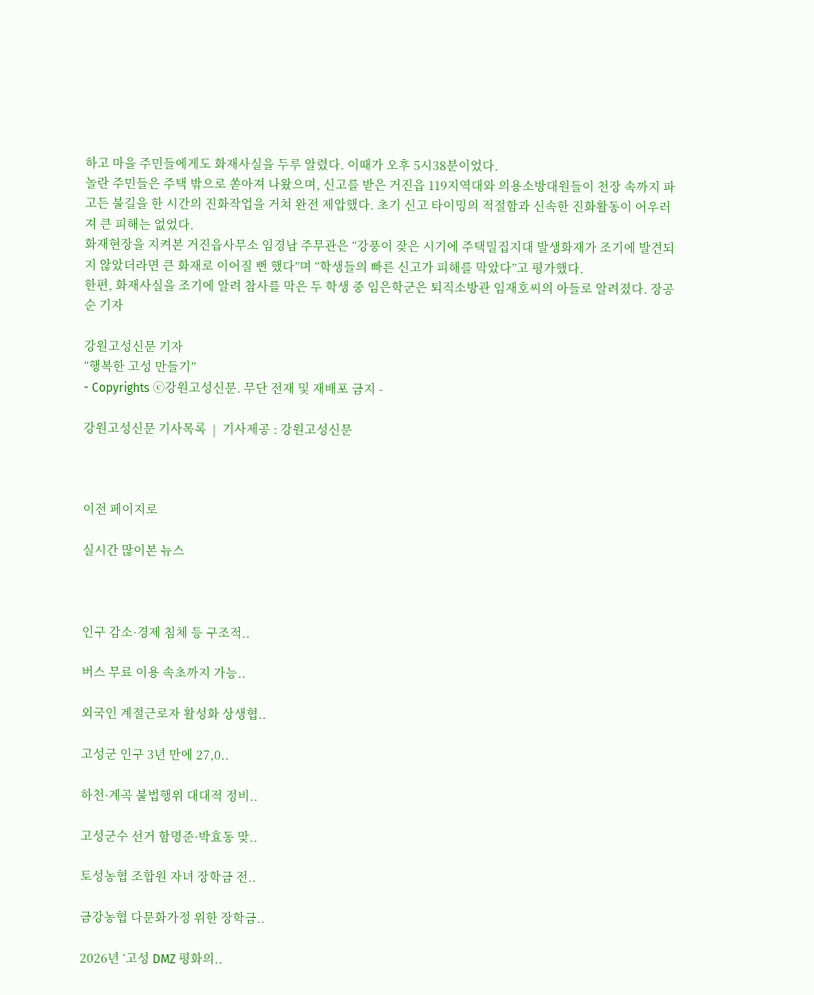하고 마을 주민들에게도 화재사실을 두루 알렸다. 이때가 오후 5시38분이었다.
놀란 주민들은 주택 밖으로 쏟아져 나왔으며, 신고를 받은 거진읍 119지역대와 의용소방대원들이 천장 속까지 파고든 불길을 한 시간의 진화작업을 거쳐 완전 제압했다. 초기 신고 타이밍의 적절함과 신속한 진화활동이 어우러져 큰 피해는 없었다.
화재현장을 지켜본 거진읍사무소 임경남 주무관은 “강풍이 잦은 시기에 주택밀집지대 발생화재가 조기에 발견되지 않았더라면 큰 화재로 이어질 뻔 했다”며 “학생들의 빠른 신고가 피해를 막았다”고 평가했다.
한편, 화재사실을 조기에 알려 참사를 막은 두 학생 중 임은학군은 퇴직소방관 임재호씨의 아들로 알려졌다. 장공순 기자

강원고성신문 기자
“행복한 고성 만들기”
- Copyrights ⓒ강원고성신문. 무단 전재 및 재배포 금지 -

강원고성신문 기사목록  |  기사제공 : 강원고성신문



이전 페이지로

실시간 많이본 뉴스



인구 감소·경제 침체 등 구조적..

버스 무료 이용 속초까지 가능..

외국인 계절근로자 활성화 상생협..

고성군 인구 3년 만에 27,0..

하천·계곡 불법행위 대대적 정비..

고성군수 선거 함명준·박효동 맞..

토성농협 조합원 자녀 장학금 전..

금강농협 다문화가정 위한 장학금..

2026년 ‘고성 DMZ 평화의..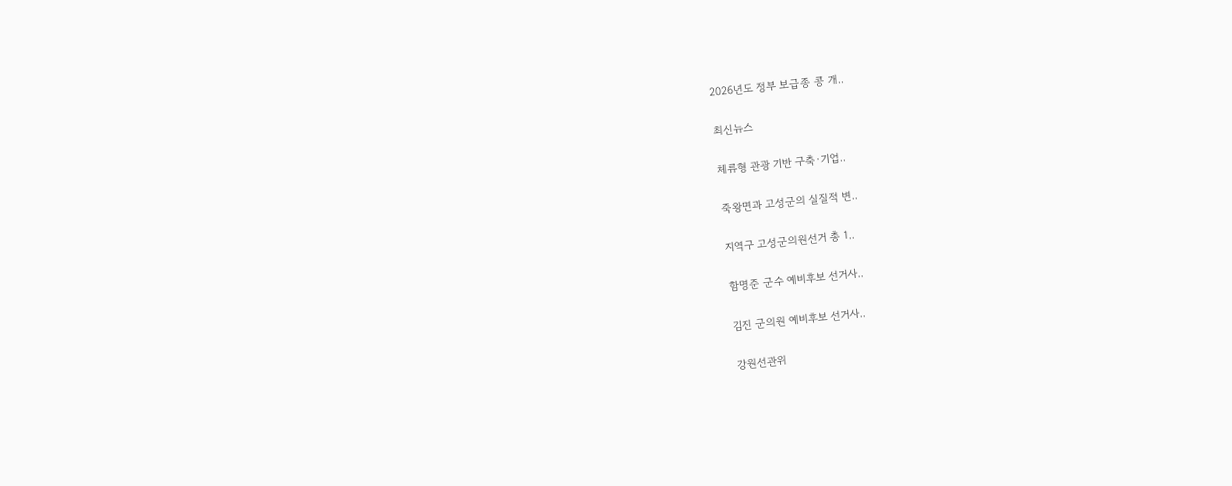2026년도 정부 보급종 콩 개..

최신뉴스

체류형 관광 기반 구축·기업..

죽왕면과 고성군의 실질적 변..

지역구 고성군의원선거 총 1..

함명준 군수 예비후보 선거사..

김진 군의원 예비후보 선거사..

강원선관위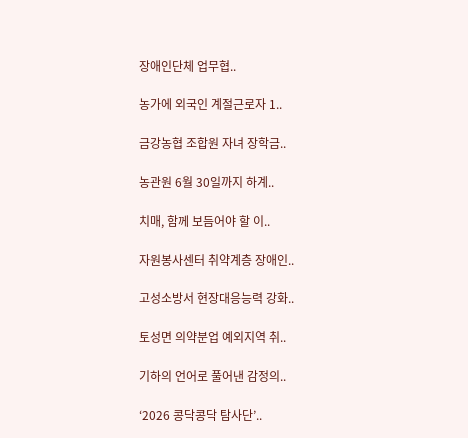장애인단체 업무협..

농가에 외국인 계절근로자 1..

금강농협 조합원 자녀 장학금..

농관원 6월 30일까지 하계..

치매, 함께 보듬어야 할 이..

자원봉사센터 취약계층 장애인..

고성소방서 현장대응능력 강화..

토성면 의약분업 예외지역 취..

기하의 언어로 풀어낸 감정의..

‘2026 콩닥콩닥 탐사단’..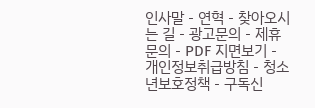인사말 - 연혁 - 찾아오시는 길 - 광고문의 - 제휴문의 - PDF 지면보기 - 개인정보취급방침 - 청소년보호정책 - 구독신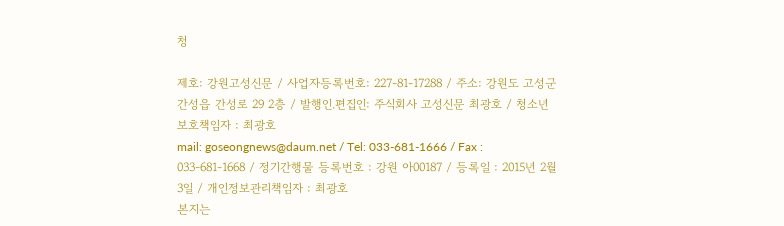청

제호: 강원고성신문 / 사업자등록번호: 227-81-17288 / 주소: 강원도 고성군 간성읍 간성로 29 2층 / 발행인.편집인: 주식회사 고성신문 최광호 / 청소년보호책임자 : 최광호
mail: goseongnews@daum.net / Tel: 033-681-1666 / Fax : 033-681-1668 / 정기간행물 등록번호 : 강원 아00187 / 등록일 : 2015년 2월 3일 / 개인정보관리책임자 : 최광호
본지는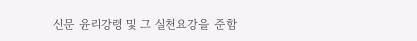신문 윤리강령 및 그 실천요강을 준함